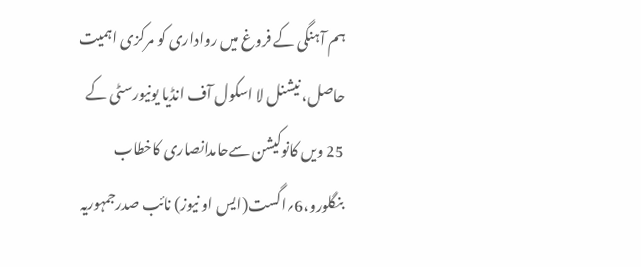ہم آہنگی کے فروغ میں رواداری کو مرکزی اہمیت حاصل، نیشنل لا اسکول آف انڈیا یونیورسٹی کے 25 ویں کانوکیشن سےحامدانصاری کاخطاب
بنگلورو،6؍اگست(ایس او نیوز) نائب صدرجمہوریہ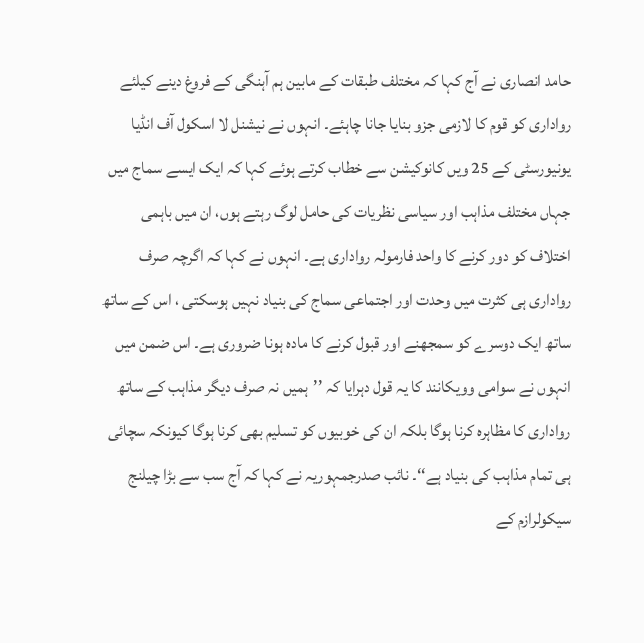حامد انصاری نے آج کہا کہ مختلف طبقات کے مابین ہم آہنگی کے فروغ دینے کیلئے رواداری کو قوم کا لازمی جزو بنایا جانا چاہئے۔ انہوں نے نیشنل لا اسکول آف انڈیا یونیورسٹی کے 25 ویں کانوکیشن سے خطاب کرتے ہوئے کہا کہ ایک ایسے سماج میں جہاں مختلف مذاہب اور سیاسی نظریات کی حامل لوگ رہتے ہوں، ان میں باہمی اختلاف کو دور کرنے کا واحد فارمولہ رواداری ہے۔ انہوں نے کہا کہ اگرچہ صرف رواداری ہی کثرت میں وحدت اور اجتماعی سماج کی بنیاد نہیں ہوسکتی ، اس کے ساتھ ساتھ ایک دوسرے کو سمجھنے اور قبول کرنے کا مادہ ہونا ضروری ہے۔ اس ضمن میں انہوں نے سوامی وویکانند کا یہ قول دہرایا کہ ’’ہمیں نہ صرف دیگر مذاہب کے ساتھ رواداری کا مظاہرہ کرنا ہوگا بلکہ ان کی خوبیوں کو تسلیم بھی کرنا ہوگا کیونکہ سچائی ہی تمام مذاہب کی بنیاد ہے‘‘۔ نائب صدرجمہوریہ نے کہا کہ آج سب سے بڑا چیلنج سیکولرازم کے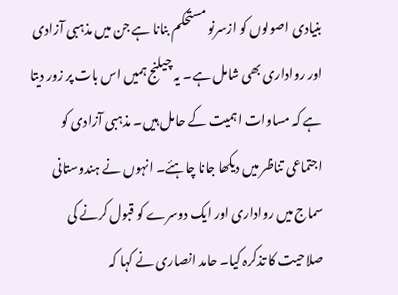بنیادی اصولوں کو ازسرنو مستحکم بنانا ہے جن میں مذہبی آزادی اور رواداری بھی شامل ہے۔ یہ چیلنج ہمیں اس بات پر زور دیتا ہے کہ مساوات اہمیت کے حامل ہیں۔ مذہبی آزادی کو اجتماعی تناظر میں دیکھا جانا چاہئے۔ انہوں نے ہندوستانی سماج میں رواداری اور ایک دوسرے کو قبول کرنے کی صلاحیت کا تذکرہ کیا۔ حامد انصاری نے کہا کہ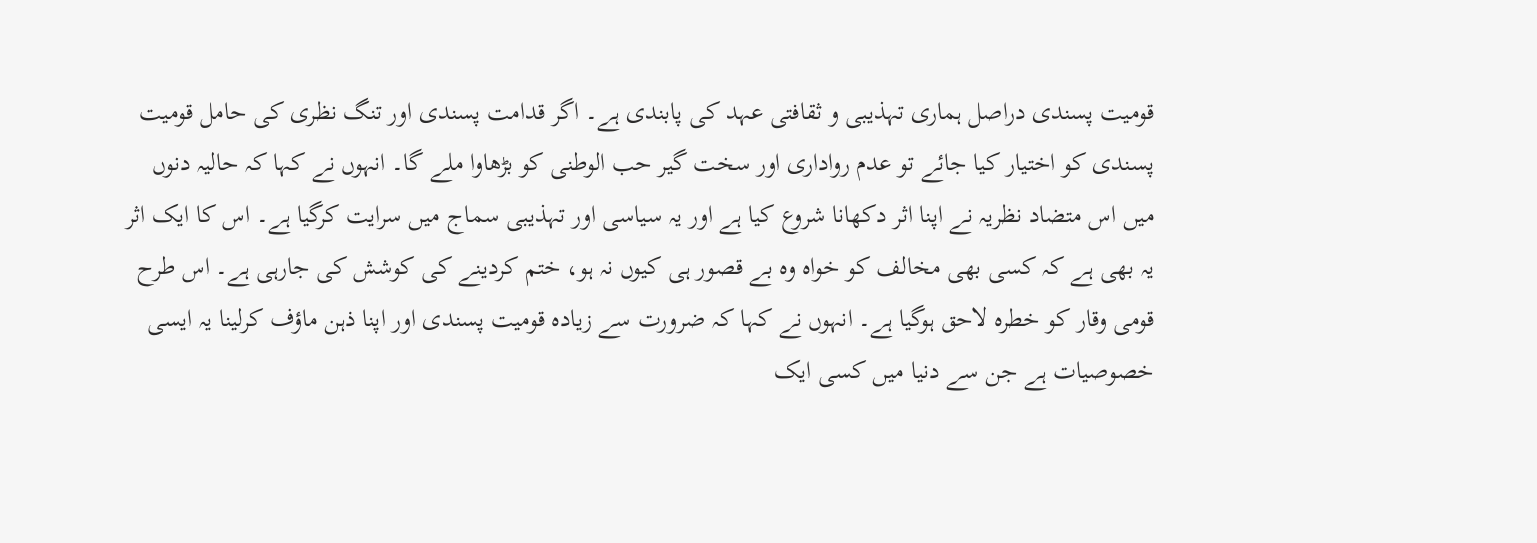قومیت پسندی دراصل ہماری تہذیبی و ثقافتی عہد کی پابندی ہے۔ اگر قدامت پسندی اور تنگ نظری کی حامل قومیت پسندی کو اختیار کیا جائے تو عدم رواداری اور سخت گیر حب الوطنی کو بڑھاوا ملے گا۔ انہوں نے کہا کہ حالیہ دنوں میں اس متضاد نظریہ نے اپنا اثر دکھانا شروع کیا ہے اور یہ سیاسی اور تہذیبی سماج میں سرایت کرگیا ہے۔ اس کا ایک اثر یہ بھی ہے کہ کسی بھی مخالف کو خواہ وہ بے قصور ہی کیوں نہ ہو، ختم کردینے کی کوشش کی جارہی ہے۔ اس طرح قومی وقار کو خطرہ لاحق ہوگیا ہے۔ انہوں نے کہا کہ ضرورت سے زیادہ قومیت پسندی اور اپنا ذہن ماؤف کرلینا یہ ایسی خصوصیات ہے جن سے دنیا میں کسی ایک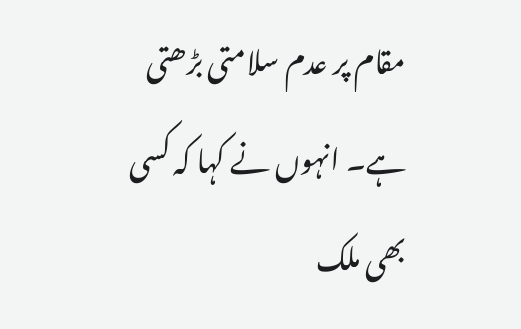مقام پر عدم سلامتی بڑھتی ہے۔ انہوں نے کہا کہ کسی بھی ملک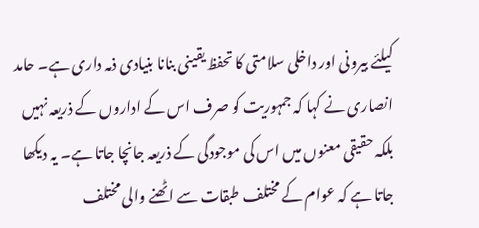کیلئے بیرونی اور داخلی سلامتی کا تحفظ یقینی بنانا بنیادی ذمہ داری ہے۔ حامد انصاری نے کہا کہ جمہوریت کو صرف اس کے اداروں کے ذریعہ نہیں بلکہ حقیقی معنوں میں اس کی موجودگی کے ذریعہ جانچا جاتا ہے۔ یہ دیکھا جاتا ہے کہ عوام کے مختلف طبقات سے اٹھنے والی مختلف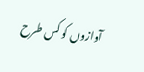آوازوں کو کس طرح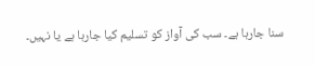سنا جارہا ہے۔ سب کی آواز کو تسلیم کیا جارہا ہے یا نہیں۔